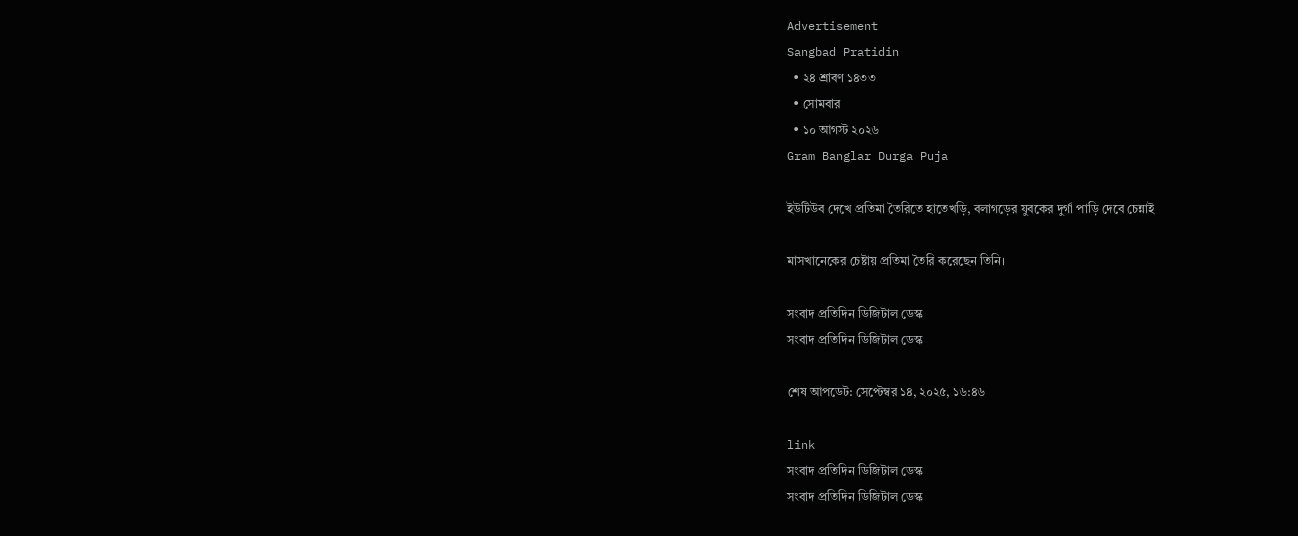Advertisement
Sangbad Pratidin
  • ২৪ শ্রাবণ ১৪৩৩
  • সোমবার
  • ১০ আগস্ট ২০২৬
Gram Banglar Durga Puja

ইউটিউব দেখে প্রতিমা তৈরিতে হাতেখড়ি, বলাগড়ের যুবকের দুর্গা পাড়ি দেবে চেন্নাই

মাসখানেকের চেষ্টায় প্রতিমা তৈরি করেছেন তিনি।

সংবাদ প্রতিদিন ডিজিটাল ডেস্ক
সংবাদ প্রতিদিন ডিজিটাল ডেস্ক

শেষ আপডেট: সেপ্টেম্বর ১৪, ২০২৫, ১৬:৪৬

link
সংবাদ প্রতিদিন ডিজিটাল ডেস্ক
সংবাদ প্রতিদিন ডিজিটাল ডেস্ক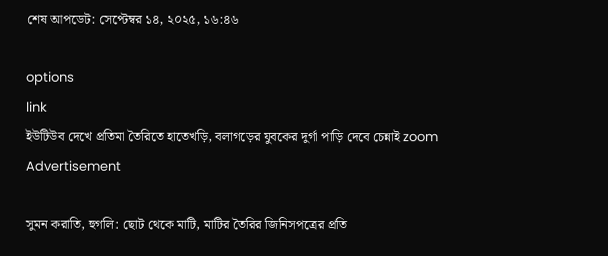শেষ আপডেট: সেপ্টেম্বর ১৪, ২০২৫, ১৬:৪৬

options
link
ইউটিউব দেখে প্রতিমা তৈরিতে হাতেখড়ি, বলাগড়ের যুবকের দুর্গা পাড়ি দেবে চেন্নাই zoom
Advertisement

সুমন করাতি, হুগলি: ছোট থেকে মাটি, মাটির তৈরির জিনিসপত্রের প্রতি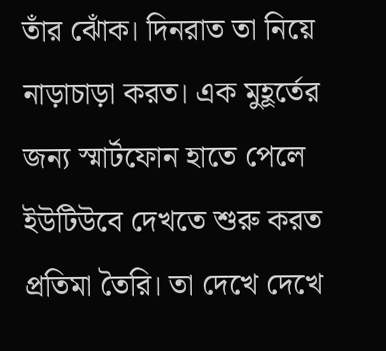তাঁর ঝোঁক। দিনরাত তা নিয়ে নাড়াচাড়া করত। এক মুহূর্তের জন্য স্মার্টফোন হাতে পেলে ইউটিউবে দেখতে শুরু করত প্রতিমা তৈরি। তা দেখে দেখে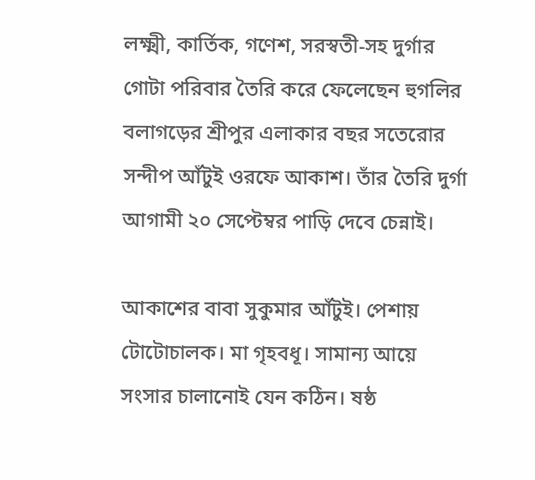লক্ষ্মী, কার্তিক, গণেশ, সরস্বতী-সহ দুর্গার গোটা পরিবার তৈরি করে ফেলেছেন হুগলির বলাগড়ের শ্রীপুর এলাকার বছর সতেরোর সন্দীপ আঁটুই ওরফে আকাশ। তাঁর তৈরি দুর্গা আগামী ২০ সেপ্টেম্বর পাড়ি দেবে চেন্নাই।

আকাশের বাবা সুকুমার আঁটুই। পেশায় টোটোচালক। মা গৃহবধূ। সামান্য আয়ে সংসার চালানোই যেন কঠিন। ষষ্ঠ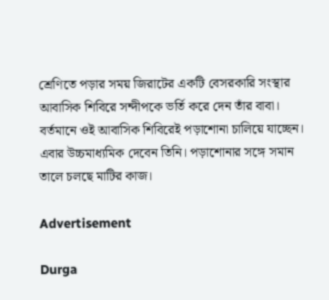শ্রেণিতে পড়ার সময় জিরাটের একটি বেসরকারি সংস্থার আবাসিক শিবিরে সন্দীপকে ভর্তি করে দেন তাঁর বাবা। বর্তমানে ওই আবাসিক শিবিরেই পড়াশোনা চালিয়ে যাচ্ছেন। এবার উচ্চমাধ্যমিক দেবেন তিনি। পড়াশোনার সঙ্গে সমান তালে চলছে মাটির কাজ।

Advertisement

Durga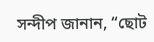সন্দীপ জানান, “ছোট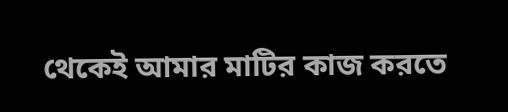থেকেই আমার মাটির কাজ করতে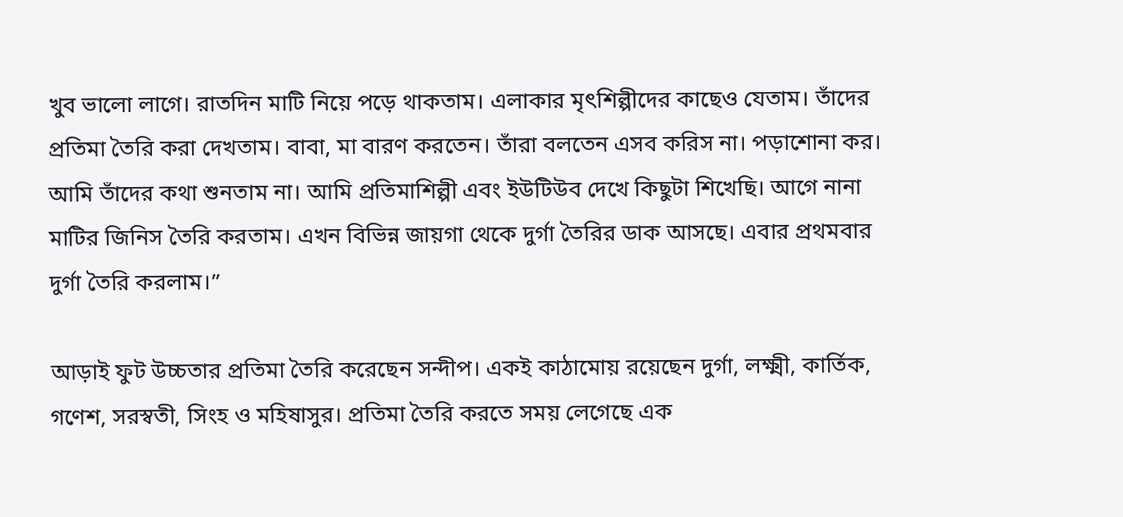খুব ভালো লাগে। রাতদিন মাটি নিয়ে পড়ে থাকতাম। এলাকার মৃৎশিল্পীদের কাছেও যেতাম। তাঁদের প্রতিমা তৈরি করা দেখতাম। বাবা, মা বারণ করতেন। তাঁরা বলতেন এসব করিস না। পড়াশোনা কর। আমি তাঁদের কথা শুনতাম না। আমি প্রতিমাশিল্পী এবং ইউটিউব দেখে কিছুটা শিখেছি। আগে নানা মাটির জিনিস তৈরি করতাম। এখন বিভিন্ন জায়গা থেকে দুর্গা তৈরির ডাক আসছে। এবার প্রথমবার দুর্গা তৈরি করলাম।”

আড়াই ফুট উচ্চতার প্রতিমা তৈরি করেছেন সন্দীপ। একই কাঠামোয় রয়েছেন দুর্গা, লক্ষ্মী, কার্তিক, গণেশ, সরস্বতী, সিংহ ও মহিষাসুর। প্রতিমা তৈরি করতে সময় লেগেছে এক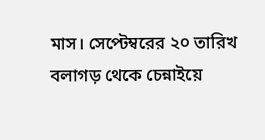মাস। সেপ্টেম্বরের ২০ তারিখ বলাগড় থেকে চেন্নাইয়ে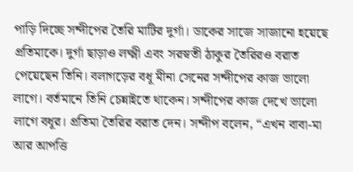পাড়ি দিচ্ছে সন্দীপের তৈরি মাটির দুর্গা। ডাকের সাজে সাজানো হয়েছে প্রতিমাকে। দুর্গা ছাড়াও লক্ষ্মী এবং সরস্বতী ঠাকুর তৈরিরও বরাত পেয়েছেন তিনি। বলাগড়ের বধূ মীনা সেনের সন্দীপের কাজ ভালো লাগে। বর্তমানে তিনি চেন্নাইতে থাকেন। সন্দীপের কাজ দেখে ভালো লাগে বধূর। প্রতিমা তৈরির বরাত দেন। সন্দীপ বলেন, “এখন বাবা-মা আর আপত্তি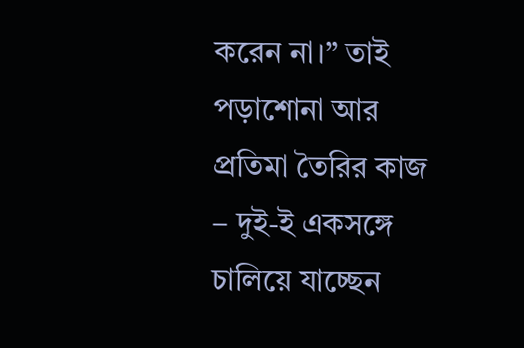করেন না।” তাই পড়াশোনা আর প্রতিমা তৈরির কাজ – দুই-ই একসঙ্গে চালিয়ে যাচ্ছেন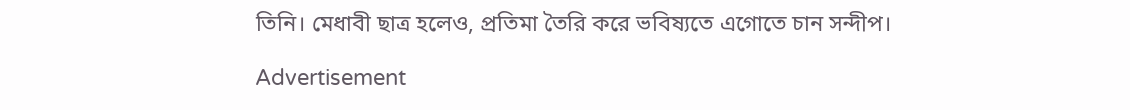তিনি। মেধাবী ছাত্র হলেও, প্রতিমা তৈরি করে ভবিষ্যতে এগোতে চান সন্দীপ।

Advertisement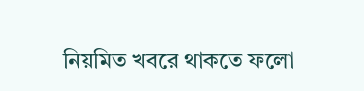নিয়মিত খবরে থাকতে ফলো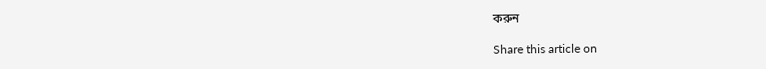করুন

Share this article on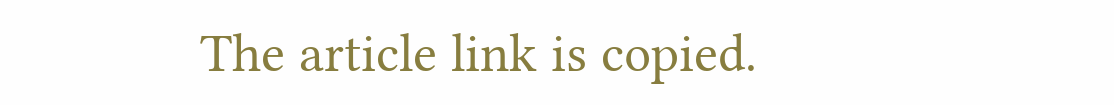The article link is copied.